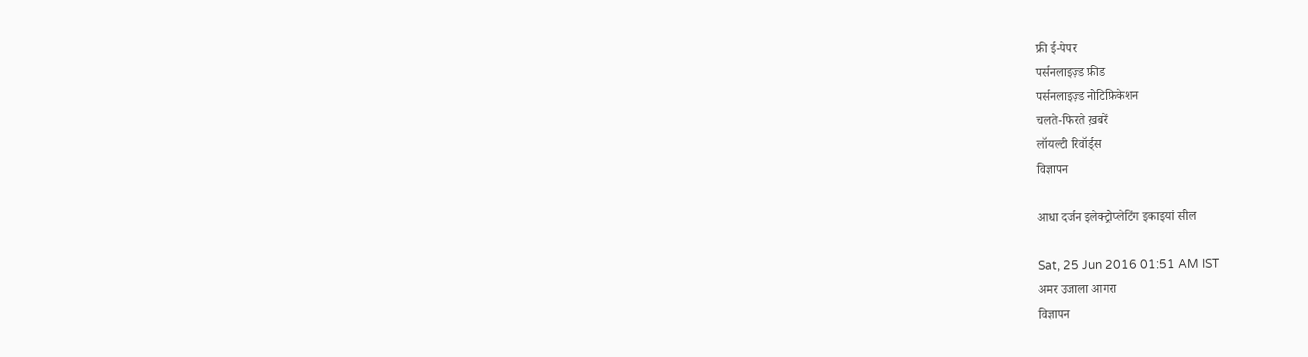फ्री ई-पेपर
पर्सनलाइज़्ड फ़ीड
पर्सनलाइज़्ड नोटिफ़िकेशन
चलते-फिरते ख़बरें
लॉयल्टी रिवॉर्ड्स
विज्ञापन

आधा दर्जन इलेक्ट्रोप्लेटिंग इकाइयां सील

Sat, 25 Jun 2016 01:51 AM IST
अमर उजाला आगरा
विज्ञापन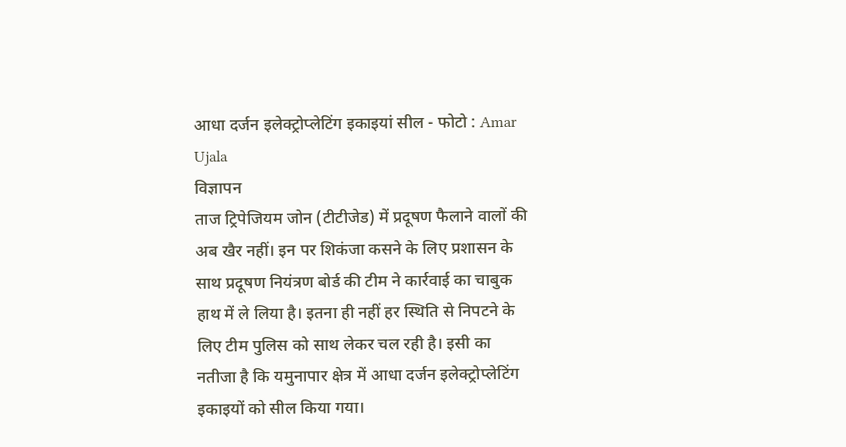आधा दर्जन इलेक्ट्रोप्लेटिंग इकाइयां सील - फोटो : Amar Ujala
विज्ञापन
ताज ट्रिपेजियम जोन (टीटीजेड) में प्रदूषण फैलाने वालों की अब खैर नहीं। इन पर शिकंजा कसने के लिए प्रशासन के साथ प्रदूषण नियंत्रण बोर्ड की टीम ने कार्रवाई का चाबुक हाथ में ले लिया है। इतना ही नहीं हर स्थिति से निपटने के लिए टीम पुलिस को साथ लेकर चल रही है। इसी का नतीजा है कि यमुनापार क्षेत्र में आधा दर्जन इलेक्ट्रोप्लेटिंग इकाइयों को सील किया गया।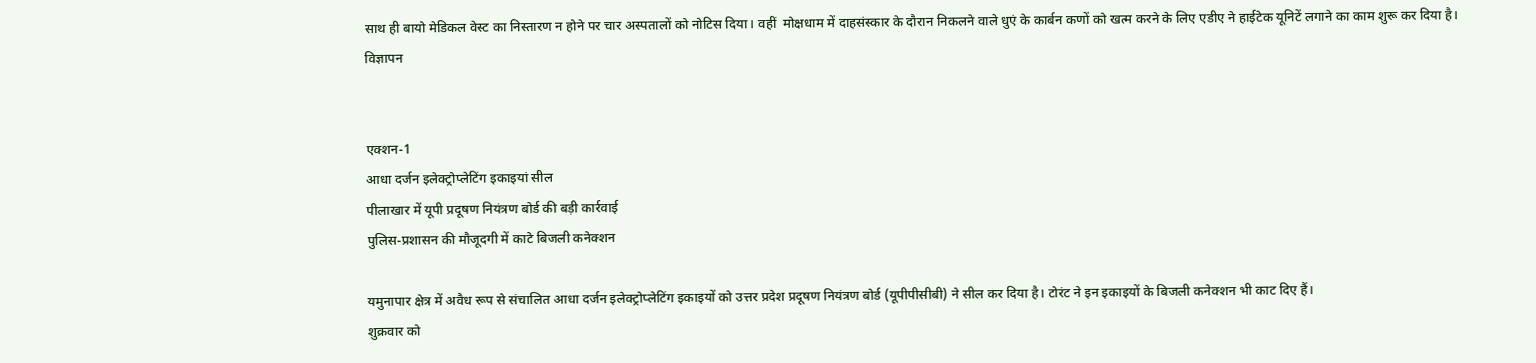साथ ही बायो मेडिकल वेस्ट का निस्तारण न होने पर चार अस्पतालों को नोटिस दिया। वहीं  मोक्षधाम में दाहसंस्कार के दौरान निकलने वाले धुएं के कार्बन कणों को खत्म करने के लिए एडीए ने हाईटेक यूनिटें लगाने का काम शुरू कर दिया है।
विज्ञापन


एक्शन-1
आधा दर्जन इलेक्ट्रोप्लेटिंग इकाइयां सील
पीलाखार में यूपी प्रदूषण नियंत्रण बोर्ड की बड़ी कार्रवाई
पुलिस-प्रशासन की मौजूदगी में काटे बिजली कनेक्शन

यमुनापार क्षेत्र में अवैध रूप से संचालित आधा दर्जन इलेक्ट्रोप्लेटिंग इकाइयों को उत्तर प्रदेश प्रदूषण नियंत्रण बोर्ड (यूपीपीसीबी) ने सील कर दिया है। टोरंट ने इन इकाइयों के बिजली कनेक्शन भी काट दिए हैं।
शुक्रवार को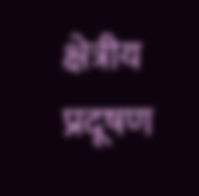क्षेत्रीय प्रदूषण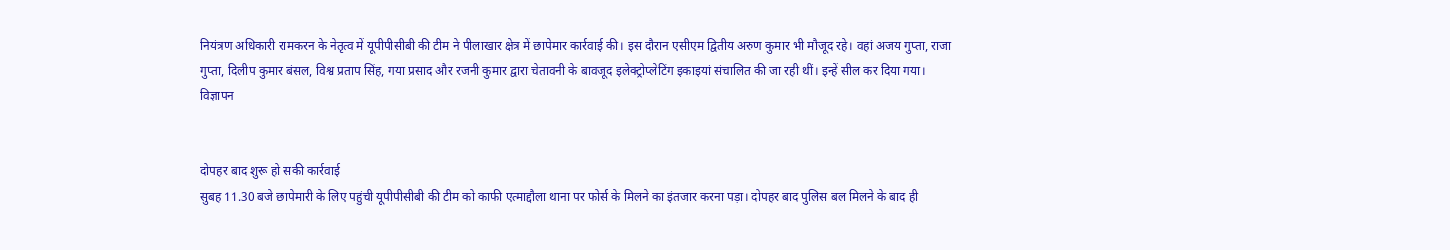नियंत्रण अधिकारी रामकरन के नेतृत्व में यूपीपीसीबी की टीम ने पीलाखार क्षेत्र में छापेमार कार्रवाई की। इस दौरान एसीएम द्वितीय अरुण कुमार भी मौजूद रहे। वहां अजय गुप्ता, राजा गुप्ता, दिलीप कुमार बंसल, विश्व प्रताप सिंह, गया प्रसाद और रजनी कुमार द्वारा चेतावनी के बावजूद इलेक्ट्रोप्लेटिंग इकाइयां संचालित की जा रही थीं। इन्हें सील कर दिया गया।
विज्ञापन


दोपहर बाद शुरू हो सकी कार्रवाई
सुबह 11.30 बजे छापेमारी के लिए पहुंची यूपीपीसीबी की टीम को काफी एत्माद्दौला थाना पर फोर्स के मिलने का इंतजार करना पड़ा। दोपहर बाद पुलिस बल मिलने के बाद ही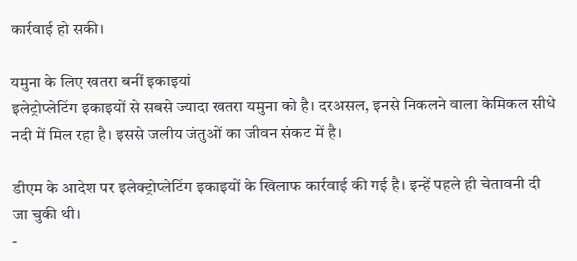कार्रवाई हो सकी।

यमुना के लिए खतरा बनीं इकाइयां
इलेट्रोप्लेटिंग इकाइयों से सबसे ज्यादा खतरा यमुना को है। दरअसल, इनसे निकलने वाला केमिकल सीधे नदी में मिल रहा है। इससे जलीय जंतुओं का जीवन संकट में है।

डीएम के आदेश पर इलेक्ट्रोप्लेटिंग इकाइयों के खिलाफ कार्रवाई की गई है। इन्हें पहले ही चेतावनी दी जा चुकी थी।
-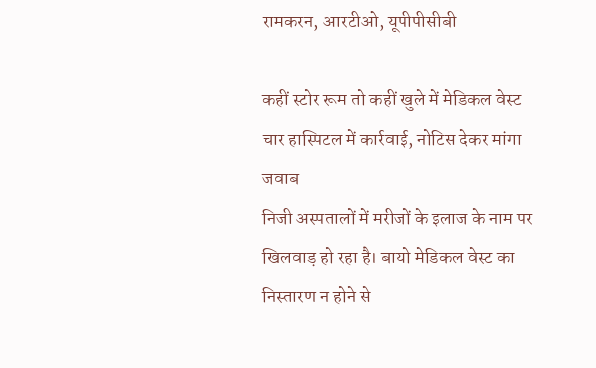रामकरन, आरटीओ, यूपीपीसीबी

कहीं स्टोर रूम तो कहीं खुले में मेडिकल वेस्ट
चार हास्पिटल में कार्रवाई, नोटिस देकर मांगा जवाब
निजी अस्पतालों में मरीजों के इलाज के नाम पर खिलवाड़ हो रहा है। बायो मेडिकल वेस्ट का निस्तारण न होने से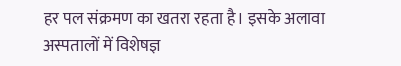हर पल संक्रमण का खतरा रहता है। इसके अलावा अस्पतालों में विशेषज्ञ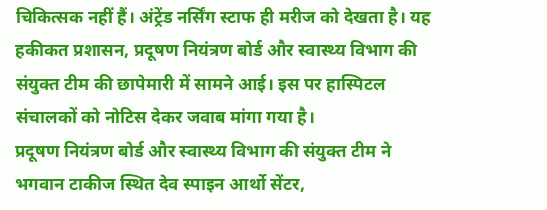चिकित्सक नहीं हैं। अंट्रेंड नर्सिंग स्टाफ ही मरीज को देखता है। यह हकीकत प्रशासन, प्रदूषण नियंत्रण बोर्ड और स्वास्थ्य विभाग की संयुक्त टीम की छापेमारी में सामने आई। इस पर हास्पिटल संचालकों को नोटिस देकर जवाब मांगा गया है।
प्रदूषण नियंत्रण बोर्ड और स्वास्थ्य विभाग की संयुक्त टीम ने भगवान टाकीज स्थित देव स्पाइन आर्थो सेंटर,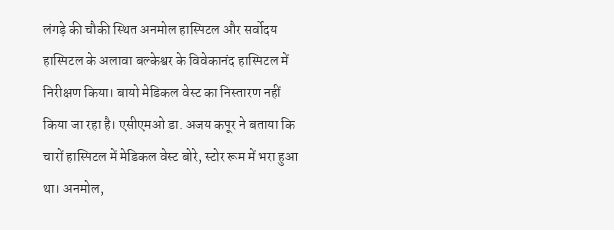लंगड़े की चौकी स्थित अनमोल हास्पिटल और सर्वोदय हास्पिटल के अलावा बल्केश्वर के विवेकानंद हास्पिटल में निरीक्षण किया। बायो मेडिकल वेस्ट का निस्तारण नहीं किया जा रहा है। एसीएमओ डा. अजय कपूर ने बताया कि चारों हास्पिटल में मेडिकल वेस्ट बोरे, स्टोर रूम में भरा हुआ था। अनमोल,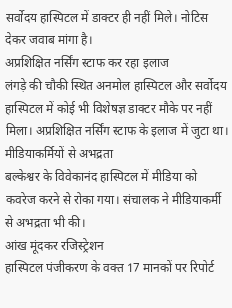सर्वोदय हास्पिटल में डाक्टर ही नहीं मिले। नोटिस देकर जवाब मांगा है।
अप्रशिक्षित नर्सिंग स्टाफ कर रहा इलाज
लंगड़े की चौकी स्थित अनमोल हास्पिटल और सर्वोदय हास्पिटल में कोई भी विशेषज्ञ डाक्टर मौके पर नहीं मिला। अप्रशिक्षित नर्सिंग स्टाफ के इलाज में जुटा था।
मीडियाकर्मियों से अभद्रता
बल्केश्वर के विवेकानंद हास्पिटल में मीडिया को कवरेज करने से रोका गया। संचालक ने मीडियाकर्मी से अभद्रता भी की।
आंख मूंदकर रजिस्ट्रेशन
हास्पिटल पंजीकरण के वक्त 17 मानकों पर रिपोर्ट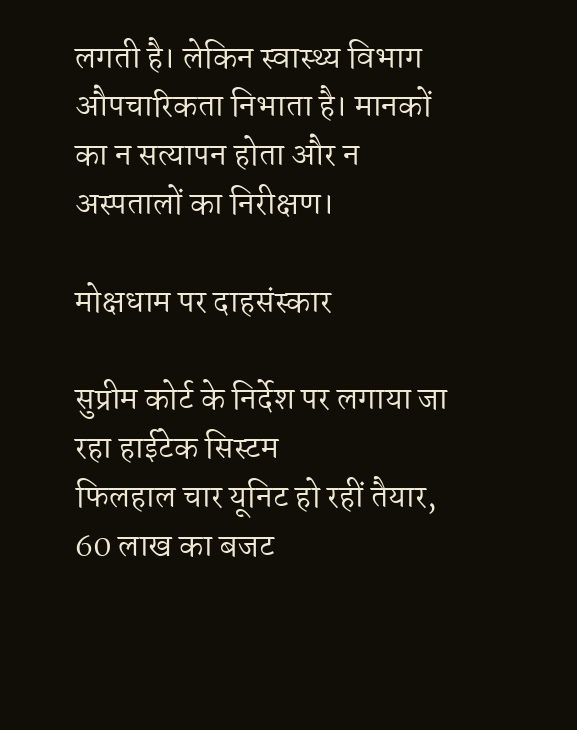लगती है। लेकिन स्वास्थ्य विभाग औपचारिकता निभाता है। मानकों का न सत्यापन होता और न अस्पतालों का निरीक्षण।

मोक्षधाम पर दाहसंस्कार

सुप्रीम कोर्ट के निर्देश पर लगाया जा रहा हाईटेक सिस्टम
फिलहाल चार यूनिट हो रहीं तैयार, 60 लाख का बजट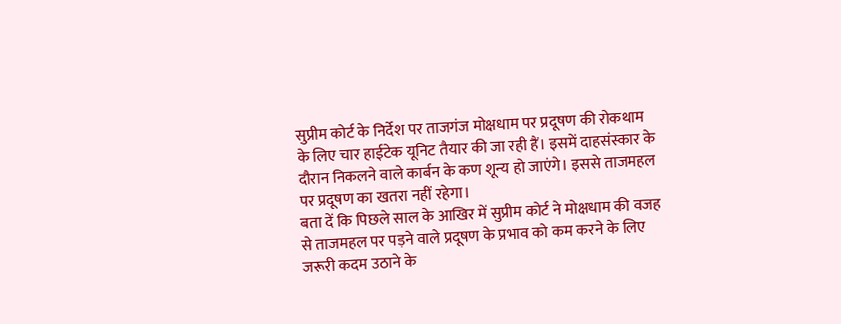सुप्रीम कोर्ट के निर्देश पर ताजगंज मोक्षधाम पर प्रदूषण की रोकथाम के लिए चार हाईटेक यूनिट तैयार की जा रही हैं। इसमें दाहसंस्कार के दौरान निकलने वाले कार्बन के कण शून्य हो जाएंगे। इससे ताजमहल पर प्रदूषण का खतरा नहीं रहेगा।
बता दें कि पिछले साल के आखिर में सुप्रीम कोर्ट ने मोक्षधाम की वजह से ताजमहल पर पड़ने वाले प्रदूषण के प्रभाव को कम करने के लिए जरूरी कदम उठाने के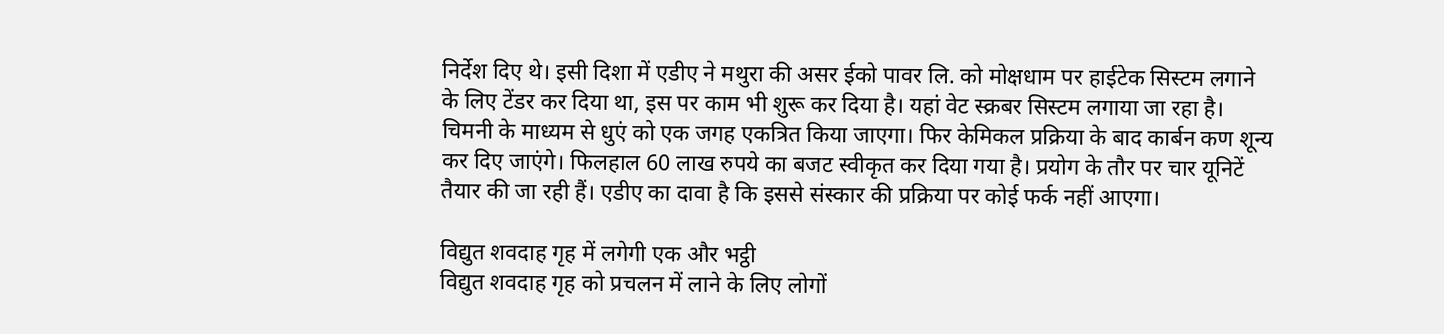निर्देश दिए थे। इसी दिशा में एडीए ने मथुरा की असर ईको पावर लि. को मोक्षधाम पर हाईटेक सिस्टम लगाने के लिए टेंडर कर दिया था, इस पर काम भी शुरू कर दिया है। यहां वेट स्क्रबर सिस्टम लगाया जा रहा है। चिमनी के माध्यम से धुएं को एक जगह एकत्रित किया जाएगा। फिर केमिकल प्रक्रिया के बाद कार्बन कण शून्य कर दिए जाएंगे। फिलहाल 60 लाख रुपये का बजट स्वीकृत कर दिया गया है। प्रयोग के तौर पर चार यूनिटें तैयार की जा रही हैं। एडीए का दावा है कि इससे संस्कार की प्रक्रिया पर कोई फर्क नहीं आएगा।

विद्युत शवदाह गृह में लगेगी एक और भट्ठी
विद्युत शवदाह गृह को प्रचलन में लाने के लिए लोगों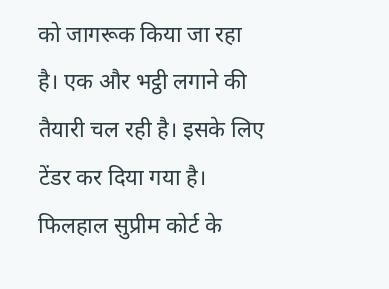को जागरूक किया जा रहा है। एक और भट्ठी लगाने की तैयारी चल रही है। इसके लिए टेंडर कर दिया गया है। फिलहाल सुप्रीम कोर्ट के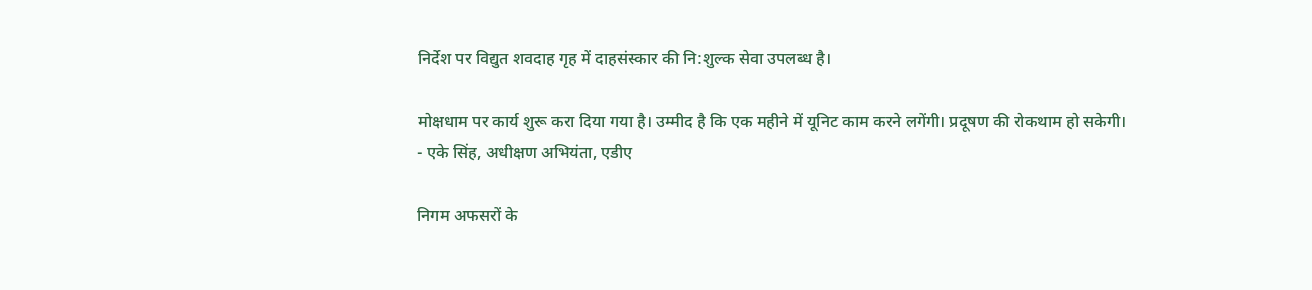निर्देश पर विद्युत शवदाह गृह में दाहसंस्कार की नि:शुल्क सेवा उपलब्ध है।

मोक्षधाम पर कार्य शुरू करा दिया गया है। उम्मीद है कि एक महीने में यूनिट काम करने लगेंगी। प्रदूषण की रोकथाम हो सकेगी।
- एके सिंह, अधीक्षण अभियंता, एडीए

निगम अफसरों के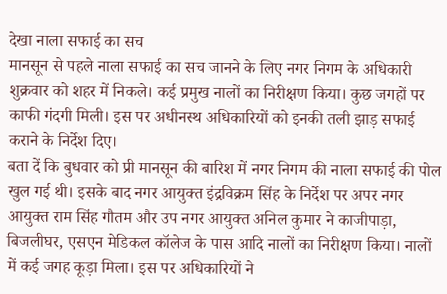देखा नाला सफाई का सच
मानसून से पहले नाला सफाई का सच जानने के लिए नगर निगम के अधिकारी शुक्रवार को शहर में निकले। कई प्रमुख नालों का निरीक्षण किया। कुछ जगहों पर काफी गंदगी मिली। इस पर अधीनस्थ अधिकारियों को इनकी तली झाड़ सफाई कराने के निर्देश दिए।
बता दें कि बुधवार को प्री मानसून की बारिश में नगर निगम की नाला सफाई की पोल खुल गई थी। इसके बाद नगर आयुक्त इंद्रविक्रम सिंह के निर्देश पर अपर नगर आयुक्त राम सिंह गौतम और उप नगर आयुक्त अनिल कुमार ने काजीपाड़ा, बिजलीघर, एसएन मेडिकल कॉलेज के पास आदि नालों का निरीक्षण किया। नालों में कई जगह कूड़ा मिला। इस पर अधिकारियों ने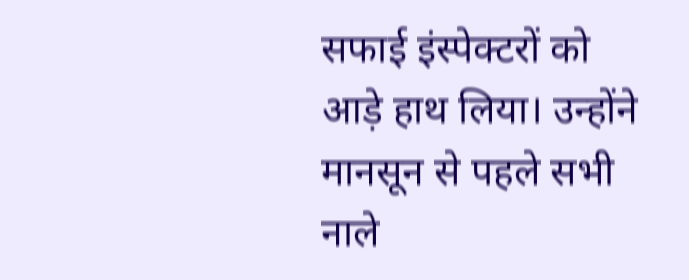सफाई इंस्पेक्टरों को आड़े हाथ लिया। उन्होंने मानसून से पहले सभी नाले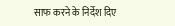साफ करने के निर्देश दिए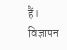हैं।
विज्ञापन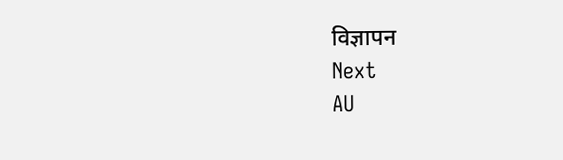विज्ञापन
Next
AU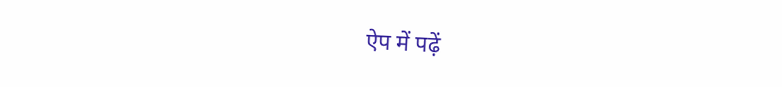ऐप में पढ़ें